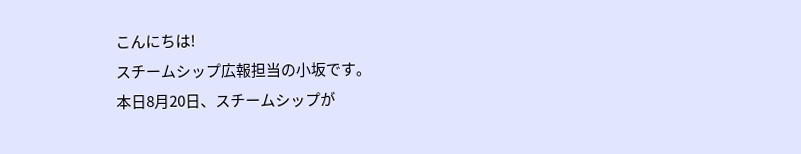こんにちは!
スチームシップ広報担当の小坂です。
本日8月20日、スチームシップが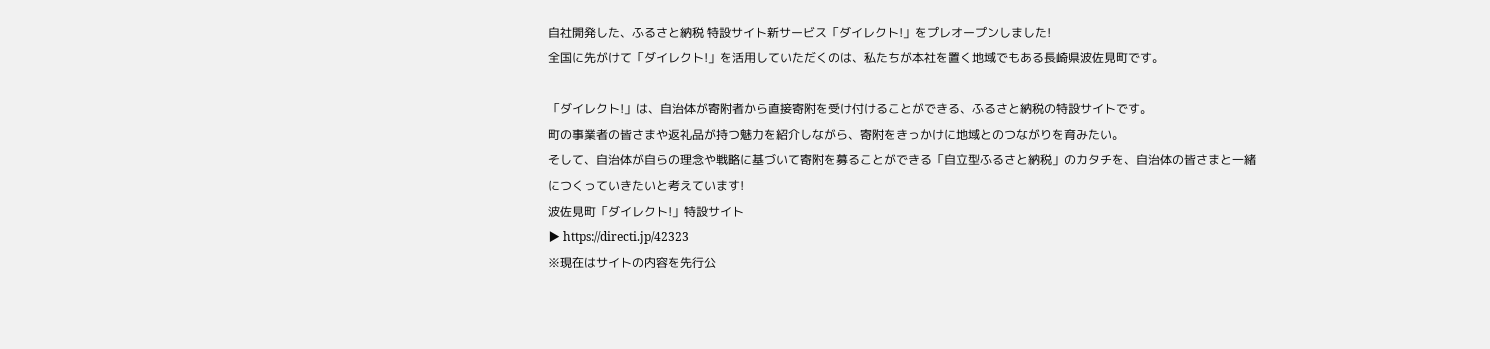自社開発した、ふるさと納税 特設サイト新サービス「ダイレクト!」をプレオープンしました!
全国に先がけて「ダイレクト!」を活用していただくのは、私たちが本社を置く地域でもある長崎県波佐見町です。

「ダイレクト!」は、自治体が寄附者から直接寄附を受け付けることができる、ふるさと納税の特設サイトです。
町の事業者の皆さまや返礼品が持つ魅力を紹介しながら、寄附をきっかけに地域とのつながりを育みたい。
そして、自治体が自らの理念や戦略に基づいて寄附を募ることができる「自立型ふるさと納税」のカタチを、自治体の皆さまと一緒につくっていきたいと考えています!
波佐見町「ダイレクト!」特設サイト
▶ https://directi.jp/42323
※現在はサイトの内容を先行公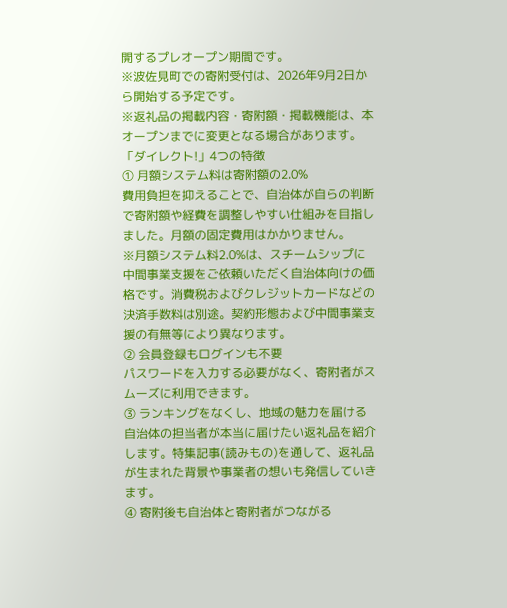開するプレオープン期間です。
※波佐見町での寄附受付は、2026年9月2日から開始する予定です。
※返礼品の掲載内容・寄附額・掲載機能は、本オープンまでに変更となる場合があります。
「ダイレクト!」4つの特徴
① 月額システム料は寄附額の2.0%
費用負担を抑えることで、自治体が自らの判断で寄附額や経費を調整しやすい仕組みを目指しました。月額の固定費用はかかりません。
※月額システム料2.0%は、スチームシップに中間事業支援をご依頼いただく自治体向けの価格です。消費税およびクレジットカードなどの決済手数料は別途。契約形態および中間事業支援の有無等により異なります。
② 会員登録もログインも不要
パスワードを入力する必要がなく、寄附者がスムーズに利用できます。
③ ランキングをなくし、地域の魅力を届ける
自治体の担当者が本当に届けたい返礼品を紹介します。特集記事(読みもの)を通して、返礼品が生まれた背景や事業者の想いも発信していきます。
④ 寄附後も自治体と寄附者がつながる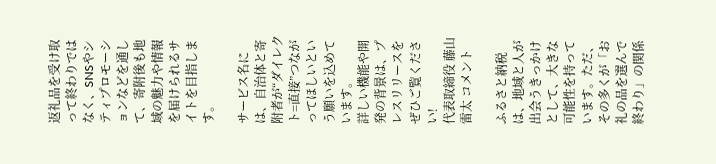返礼品を受け取って終わりではなく、SNSやシティプロモーションなどを通して、寄附後も地域の魅力や情報を届けられるサイトを目指します。

サービス名には、自治体と寄附者が“ダイレクト=直接”つながってほしいという願いを込めています。
詳しい機能や開発の背景は、プレスリリースをぜひご覧ください!
代表取締役 藤山雷太 コメント

ふるさと納税は、地域と人が出会うきっかけとして、大きな可能性を持っています。ただ、その多くが「お礼の品を選んで終わり」の関係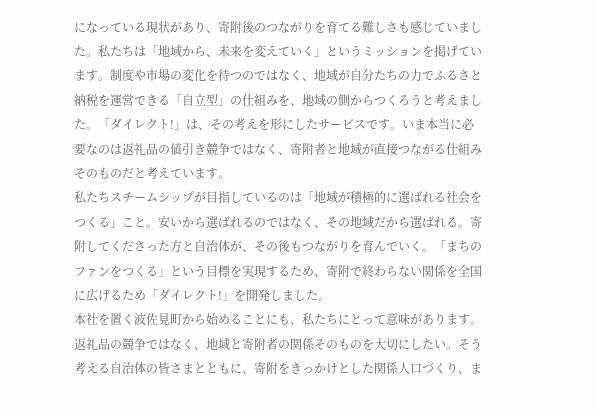になっている現状があり、寄附後のつながりを育てる難しさも感じていました。私たちは「地域から、未来を変えていく」というミッションを掲げています。制度や市場の変化を待つのではなく、地域が自分たちの力でふるさと納税を運営できる「自立型」の仕組みを、地域の側からつくろうと考えました。「ダイレクト!」は、その考えを形にしたサービスです。いま本当に必要なのは返礼品の値引き競争ではなく、寄附者と地域が直接つながる仕組みそのものだと考えています。
私たちスチームシップが目指しているのは「地域が積極的に選ばれる社会をつくる」こと。安いから選ばれるのではなく、その地域だから選ばれる。寄附してくださった方と自治体が、その後もつながりを育んでいく。「まちのファンをつくる」という目標を実現するため、寄附で終わらない関係を全国に広げるため「ダイレクト!」を開発しました。
本社を置く波佐見町から始めることにも、私たちにとって意味があります。返礼品の競争ではなく、地域と寄附者の関係そのものを大切にしたい。そう考える自治体の皆さまとともに、寄附をきっかけとした関係人口づくり、ま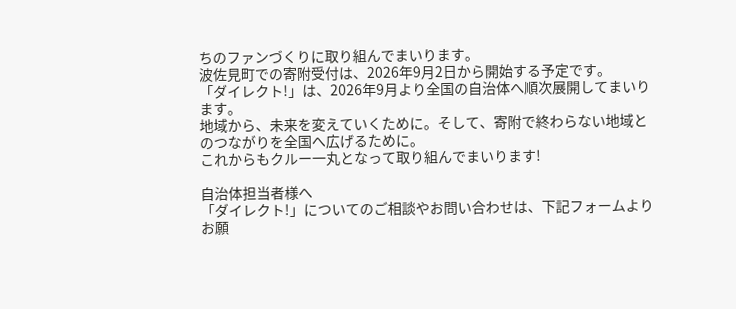ちのファンづくりに取り組んでまいります。
波佐見町での寄附受付は、2026年9月2日から開始する予定です。
「ダイレクト!」は、2026年9月より全国の自治体へ順次展開してまいります。
地域から、未来を変えていくために。そして、寄附で終わらない地域とのつながりを全国へ広げるために。
これからもクルー一丸となって取り組んでまいります!

自治体担当者様へ
「ダイレクト!」についてのご相談やお問い合わせは、下記フォームよりお願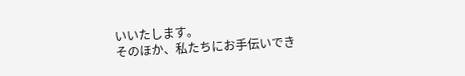いいたします。
そのほか、私たちにお手伝いでき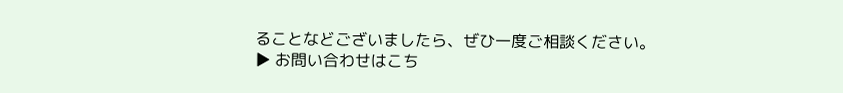ることなどございましたら、ぜひ一度ご相談ください。
▶ お問い合わせはこち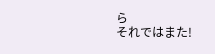ら
それではまた!